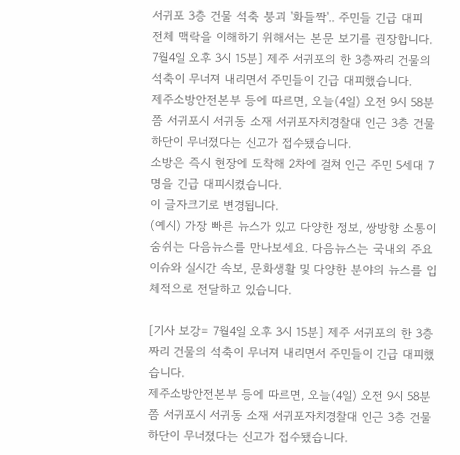서귀포 3층 건물 석축 붕괴 '화들짝'.. 주민들 긴급 대피
전체 맥락을 이해하기 위해서는 본문 보기를 권장합니다.
7월4일 오후 3시 15분] 제주 서귀포의 한 3층짜리 건물의 석축이 무너져 내리면서 주민들이 긴급 대피했습니다.
제주소방안전본부 등에 따르면, 오늘(4일) 오전 9시 58분쯤 서귀포시 서귀동 소재 서귀포자치경찰대 인근 3층 건물 하단이 무너졌다는 신고가 접수됐습니다.
소방은 즉시 현장에 도착해 2차에 걸쳐 인근 주민 5세대 7명을 긴급 대피시켰습니다.
이 글자크기로 변경됩니다.
(예시) 가장 빠른 뉴스가 있고 다양한 정보, 쌍방향 소통이 숨쉬는 다음뉴스를 만나보세요. 다음뉴스는 국내외 주요이슈와 실시간 속보, 문화생활 및 다양한 분야의 뉴스를 입체적으로 전달하고 있습니다.

[기사 보강= 7월4일 오후 3시 15분] 제주 서귀포의 한 3층짜리 건물의 석축이 무너져 내리면서 주민들이 긴급 대피했습니다.
제주소방안전본부 등에 따르면, 오늘(4일) 오전 9시 58분쯤 서귀포시 서귀동 소재 서귀포자치경찰대 인근 3층 건물 하단이 무너졌다는 신고가 접수됐습니다.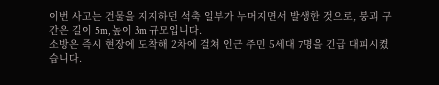이번 사고는 건물을 지지하던 석축 일부가 누머지면서 발생한 것으로, 붕괴 구간은 길이 5m, 높이 3m 규모입니다.
소방은 즉시 현장에 도착해 2차에 걸쳐 인근 주민 5세대 7명을 긴급 대피시켰습니다.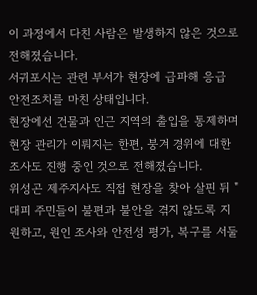이 과정에서 다친 사람은 발생하지 않은 것으로 전해졌습니다.
서귀포시는 관련 부서가 현장에 급파해 응급 안전조치를 마친 상태입니다.
현장에선 건물과 인근 지역의 출입을 통제하며 현장 관리가 이뤄지는 한편, 붕겨 경위에 대한 조사도 진행 중인 것으로 전해졌습니다.
위성곤 제주지사도 직접 현장을 찾아 살핀 뒤 "대피 주민들이 불편과 불안을 겪지 않도록 지원하고, 원인 조사와 안전성 평가, 복구를 서둘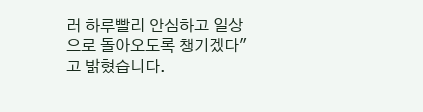러 하루빨리 안심하고 일상으로 돌아오도록 챙기겠다"고 밝혔습니다.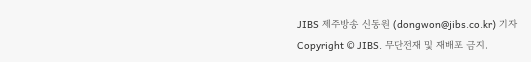JIBS 제주방송 신동원 (dongwon@jibs.co.kr) 기자
Copyright © JIBS. 무단전재 및 재배포 금지.